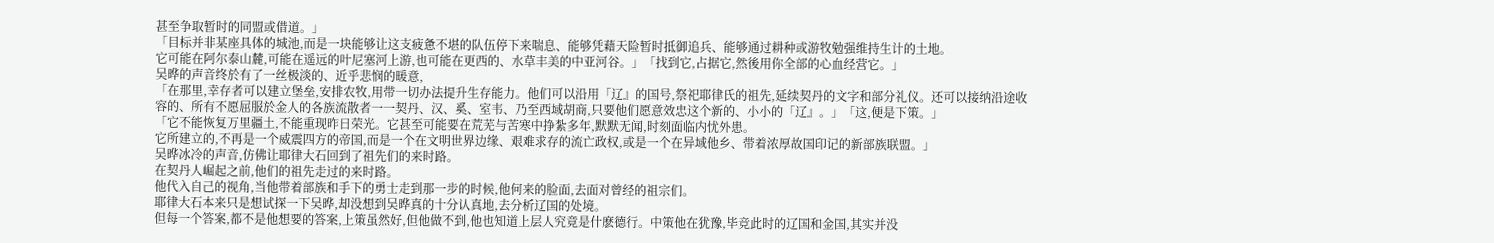甚至争取暂时的同盟或借道。」
「目标并非某座具体的城池,而是一块能够让这支疲惫不堪的队伍停下来喘息、能够凭藉天险暂时抵御追兵、能够通过耕种或游牧勉强维持生计的土地。
它可能在阿尔泰山麓,可能在遥远的叶尼塞河上游,也可能在更西的、水草丰美的中亚河谷。」「找到它,占据它,然後用你全部的心血经营它。」
吴晔的声音终於有了一丝极淡的、近乎悲悯的暖意,
「在那里,幸存者可以建立堡垒,安排农牧,用带一切办法提升生存能力。他们可以沿用「辽』的国号,祭祀耶律氏的祖先,延续契丹的文字和部分礼仪。还可以接纳沿途收容的、所有不愿屈服於金人的各族流散者一一契丹、汉、奚、室韦、乃至西域胡商,只要他们愿意效忠这个新的、小小的「辽』。」「这,便是下策。」
「它不能恢复万里疆土,不能重现昨日荣光。它甚至可能要在荒芜与苦寒中挣紮多年,默默无闻,时刻面临内忧外患。
它所建立的,不再是一个威震四方的帝国,而是一个在文明世界边缘、艰难求存的流亡政权,或是一个在异域他乡、带着浓厚故国印记的新部族联盟。」
吴晔冰冷的声音,仿佛让耶律大石回到了祖先们的来时路。
在契丹人崛起之前,他们的祖先走过的来时路。
他代入自己的视角,当他带着部族和手下的勇士走到那一步的时候,他何来的脸面,去面对曾经的祖宗们。
耶律大石本来只是想试探一下吴晔,却没想到吴晔真的十分认真地,去分析辽国的处境。
但每一个答案,都不是他想要的答案,上策虽然好,但他做不到,他也知道上层人究竟是什麽德行。中策他在犹豫,毕竞此时的辽国和金国,其实并没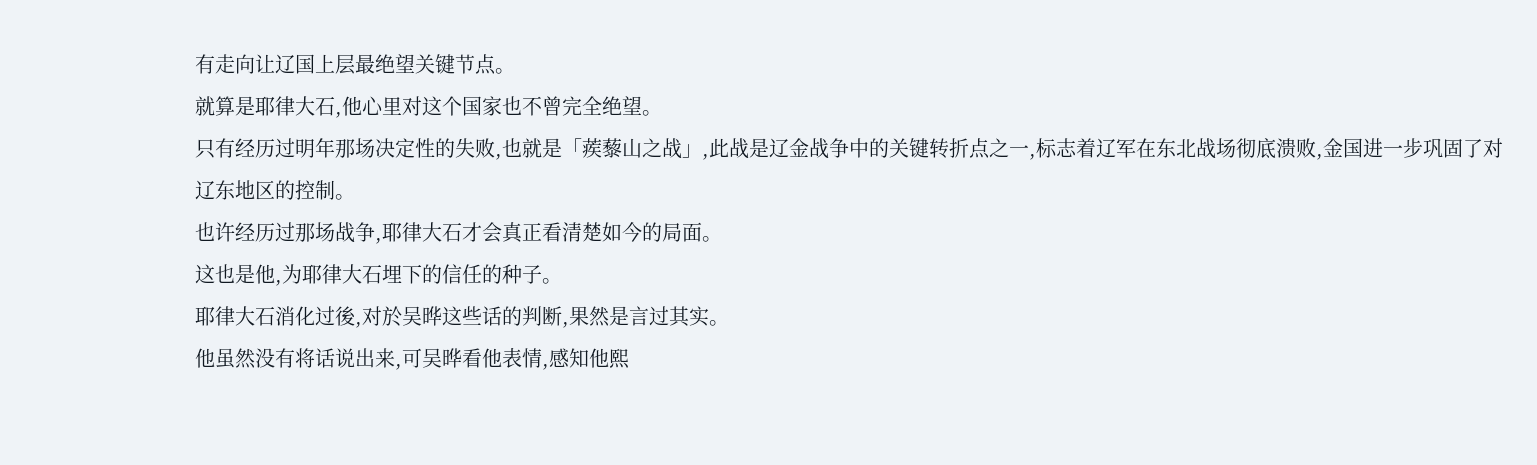有走向让辽国上层最绝望关键节点。
就算是耶律大石,他心里对这个国家也不曾完全绝望。
只有经历过明年那场决定性的失败,也就是「蒺藜山之战」,此战是辽金战争中的关键转折点之一,标志着辽军在东北战场彻底溃败,金国进一步巩固了对辽东地区的控制。
也许经历过那场战争,耶律大石才会真正看清楚如今的局面。
这也是他,为耶律大石埋下的信任的种子。
耶律大石消化过後,对於吴晔这些话的判断,果然是言过其实。
他虽然没有将话说出来,可吴晔看他表情,感知他熙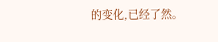的变化,已经了然。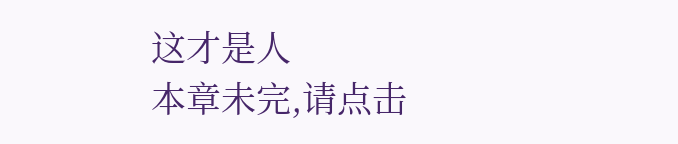这才是人
本章未完,请点击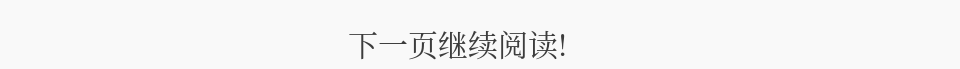下一页继续阅读!